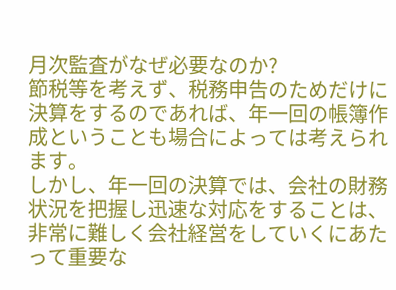月次監査がなぜ必要なのか?
節税等を考えず、税務申告のためだけに決算をするのであれば、年一回の帳簿作成ということも場合によっては考えられます。
しかし、年一回の決算では、会社の財務状況を把握し迅速な対応をすることは、非常に難しく会社経営をしていくにあたって重要な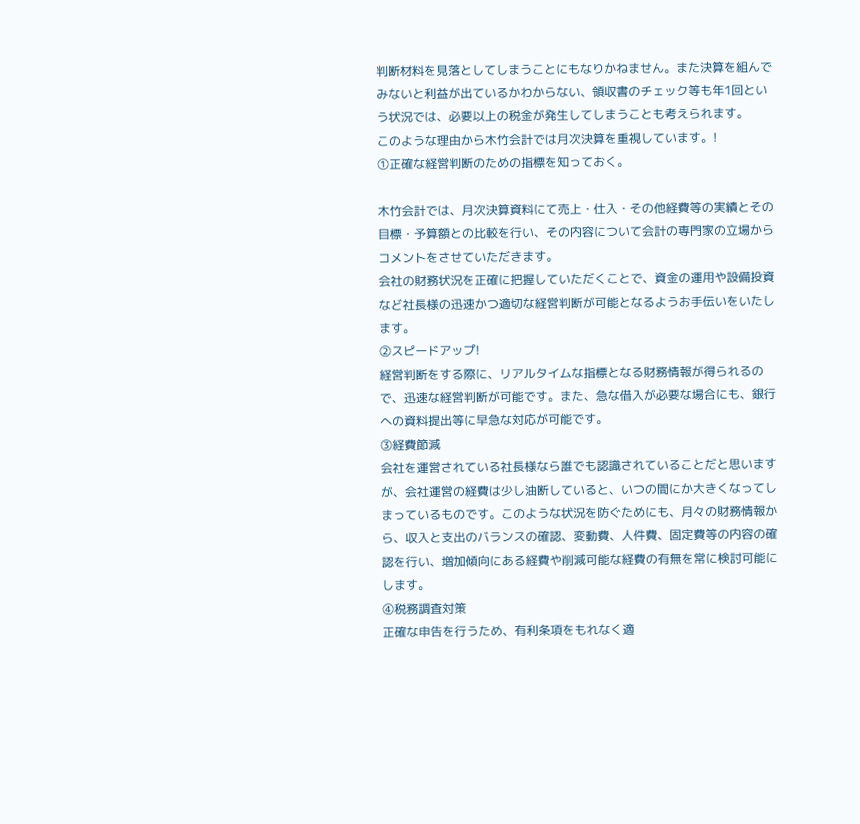判断材料を見落としてしまうことにもなりかねません。また決算を組んでみないと利益が出ているかわからない、領収書のチェック等も年1回という状況では、必要以上の税金が発生してしまうことも考えられます。
このような理由から木竹会計では月次決算を重視しています。!
①正確な経営判断のための指標を知っておく。

木竹会計では、月次決算資料にて売上・仕入・その他経費等の実績とその目標・予算額との比較を行い、その内容について会計の専門家の立場からコメントをさせていただきます。
会社の財務状況を正確に把握していただくことで、資金の運用や設備投資など社長様の迅速かつ適切な経営判断が可能となるようお手伝いをいたします。
②スピードアップ!
経営判断をする際に、リアルタイムな指標となる財務情報が得られるので、迅速な経営判断が可能です。また、急な借入が必要な場合にも、銀行への資料提出等に早急な対応が可能です。
③経費節減
会社を運営されている社長様なら誰でも認識されていることだと思いますが、会社運営の経費は少し油断していると、いつの間にか大きくなってしまっているものです。このような状況を防ぐためにも、月々の財務情報から、収入と支出のバランスの確認、変動費、人件費、固定費等の内容の確認を行い、増加傾向にある経費や削減可能な経費の有無を常に検討可能にします。
④税務調査対策
正確な申告を行うため、有利条項をもれなく適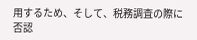用するため、そして、税務調査の際に否認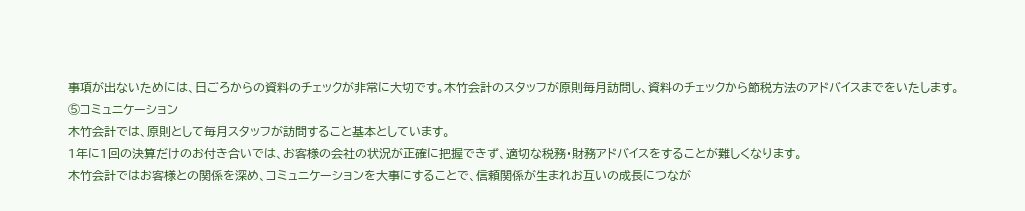事項が出ないためには、日ごろからの資料のチェックが非常に大切です。木竹会計のスタッフが原則毎月訪問し、資料のチェックから節税方法のアドバイスまでをいたします。
⑤コミュニケーション
木竹会計では、原則として毎月スタッフが訪問すること基本としています。
1年に1回の決算だけのお付き合いでは、お客様の会社の状況が正確に把握できず、適切な税務・財務アドバイスをすることが難しくなります。
木竹会計ではお客様との関係を深め、コミュニケーションを大事にすることで、信頼関係が生まれお互いの成長につなが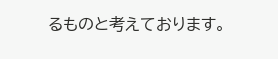るものと考えております。